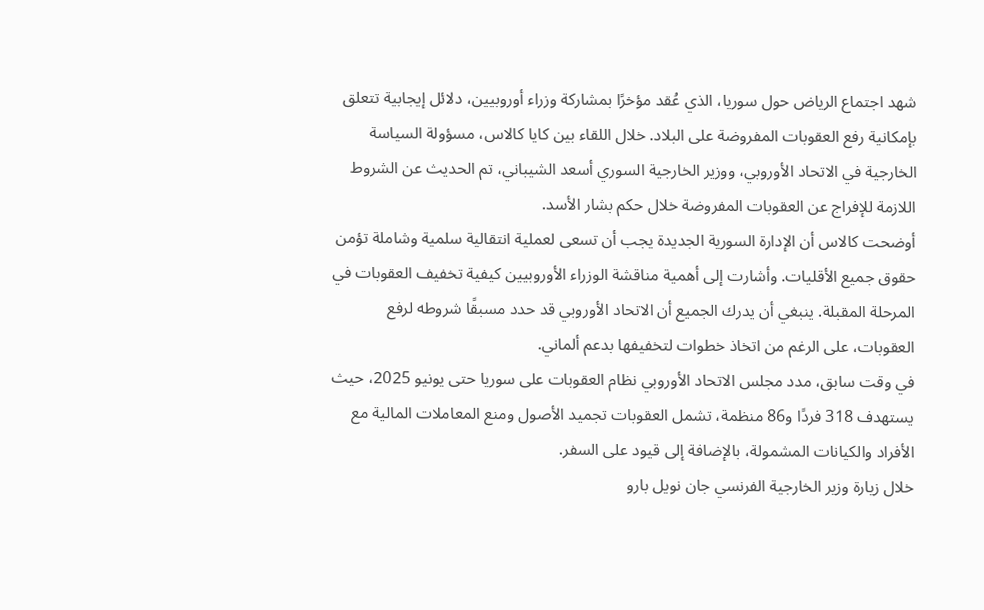شهد اجتماع الرياض حول سوريا، الذي عُقد مؤخرًا بمشاركة وزراء أوروبيين، دلائل إيجابية تتعلق بإمكانية رفع العقوبات المفروضة على البلاد. خلال اللقاء بين كايا كالاس، مسؤولة السياسة الخارجية في الاتحاد الأوروبي، ووزير الخارجية السوري أسعد الشيباني، تم الحديث عن الشروط اللازمة للإفراج عن العقوبات المفروضة خلال حكم بشار الأسد.
أوضحت كالاس أن الإدارة السورية الجديدة يجب أن تسعى لعملية انتقالية سلمية وشاملة تؤمن حقوق جميع الأقليات. وأشارت إلى أهمية مناقشة الوزراء الأوروبيين كيفية تخفيف العقوبات في المرحلة المقبلة. ينبغي أن يدرك الجميع أن الاتحاد الأوروبي قد حدد مسبقًا شروطه لرفع العقوبات، على الرغم من اتخاذ خطوات لتخفيفها بدعم ألماني.
في وقت سابق، مدد مجلس الاتحاد الأوروبي نظام العقوبات على سوريا حتى يونيو 2025، حيث يستهدف 318 فردًا و86 منظمة، تشمل العقوبات تجميد الأصول ومنع المعاملات المالية مع الأفراد والكيانات المشمولة، بالإضافة إلى قيود على السفر.
خلال زيارة وزير الخارجية الفرنسي جان نويل بارو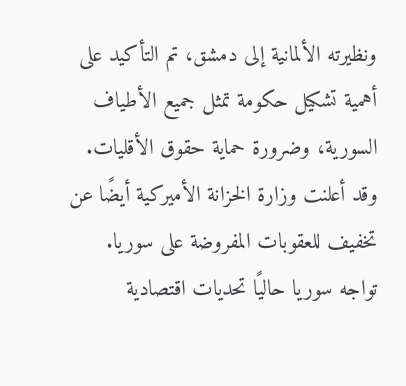ونظيرته الألمانية إلى دمشق، تم التأكيد على أهمية تشكيل حكومة تمثل جميع الأطياف السورية، وضرورة حماية حقوق الأقليات. وقد أعلنت وزارة الخزانة الأميركية أيضًا عن تخفيف للعقوبات المفروضة على سوريا.
تواجه سوريا حاليًا تحديات اقتصادية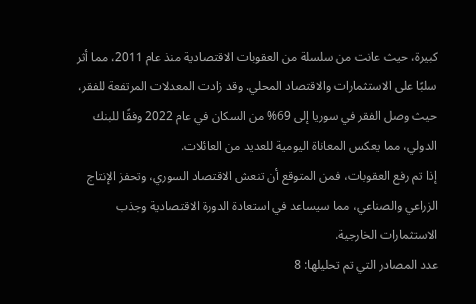كبيرة، حيث عانت من سلسلة من العقوبات الاقتصادية منذ عام 2011، مما أثر سلبًا على الاستثمارات والاقتصاد المحلي. وقد زادت المعدلات المرتفعة للفقر، حيث وصل الفقر في سوريا إلى 69% من السكان في عام 2022 وفقًا للبنك الدولي، مما يعكس المعاناة اليومية للعديد من العائلات.
إذا تم رفع العقوبات، فمن المتوقع أن تنعش الاقتصاد السوري، وتحفز الإنتاج الزراعي والصناعي، مما سيساعد في استعادة الدورة الاقتصادية وجذب الاستثمارات الخارجية.
عدد المصادر التي تم تحليلها: 8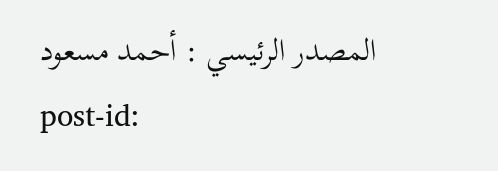المصدر الرئيسي : أحمد مسعود
post-id: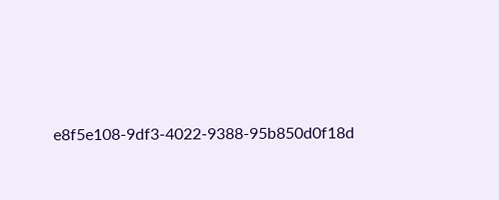e8f5e108-9df3-4022-9388-95b850d0f18d